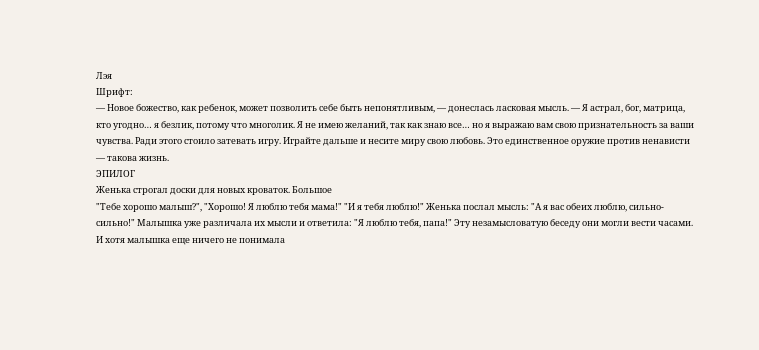Лэя
Шрифт:
— Новое божество, как ребенок, может позволить себе быть непонятливым, — донеслась ласковая мысль. — Я астрал, бог, матрица, кто угодно… я безлик, потому что многолик. Я не имею желаний, так как знаю все… но я выражаю вам свою признательность за ваши чувства. Ради этого стоило затевать игру. Играйте дальше и несите миру свою любовь. Это единственное оружие против ненависти — такова жизнь.
ЭПИЛОГ
Женька строгал доски для новых кроваток. Большое
"Тебе хорошо малыш?", "Хорошо! Я люблю тебя мама!" "И я тебя люблю!" Женька послал мысль: "А я вас обеих люблю, сильно-сильно!" Малышка уже различала их мысли и ответила: "Я люблю тебя, папа!" Эту незамысловатую беседу они могли вести часами. И хотя малышка еще ничего не понимала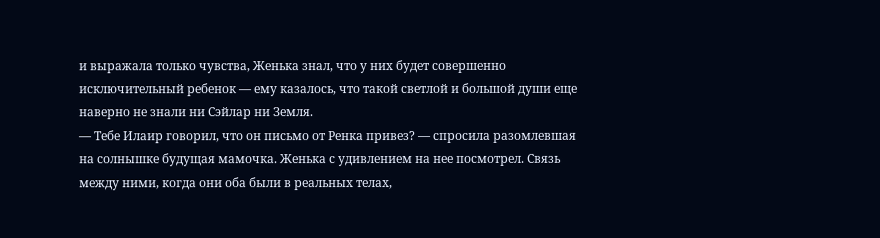и выражала только чувства, Женька знал, что у них будет совершенно исключительный ребенок — ему казалось, что такой светлой и большой души еще наверно не знали ни Сэйлар ни Земля.
— Тебе Илаир говорил, что он письмо от Ренка привез? — спросила разомлевшая на солнышке будущая мамочка. Женька с удивлением на нее посмотрел. Связь между ними, когда они оба были в реальных телах,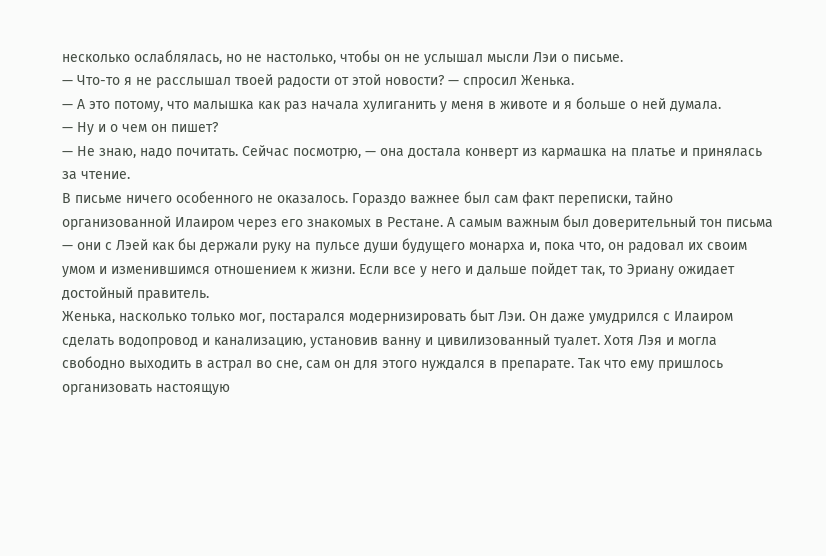несколько ослаблялась, но не настолько, чтобы он не услышал мысли Лэи о письме.
— Что-то я не расслышал твоей радости от этой новости? — спросил Женька.
— А это потому, что малышка как раз начала хулиганить у меня в животе и я больше о ней думала.
— Ну и о чем он пишет?
— Не знаю, надо почитать. Сейчас посмотрю, — она достала конверт из кармашка на платье и принялась за чтение.
В письме ничего особенного не оказалось. Гораздо важнее был сам факт переписки, тайно организованной Илаиром через его знакомых в Рестане. А самым важным был доверительный тон письма — они с Лэей как бы держали руку на пульсе души будущего монарха и, пока что, он радовал их своим умом и изменившимся отношением к жизни. Если все у него и дальше пойдет так, то Эриану ожидает достойный правитель.
Женька, насколько только мог, постарался модернизировать быт Лэи. Он даже умудрился с Илаиром сделать водопровод и канализацию, установив ванну и цивилизованный туалет. Хотя Лэя и могла свободно выходить в астрал во сне, сам он для этого нуждался в препарате. Так что ему пришлось организовать настоящую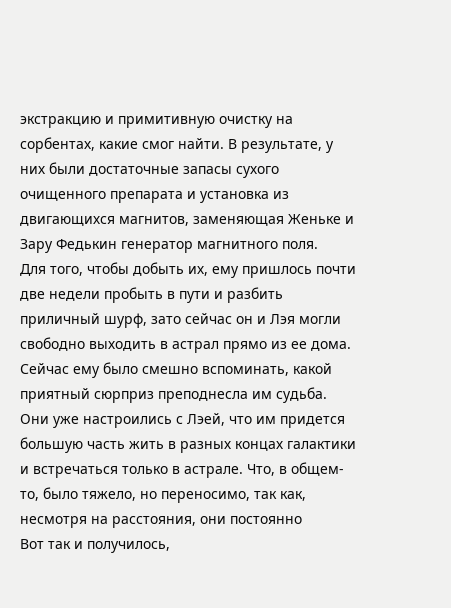экстракцию и примитивную очистку на сорбентах, какие смог найти. В результате, у них были достаточные запасы сухого очищенного препарата и установка из двигающихся магнитов, заменяющая Женьке и Зару Федькин генератор магнитного поля.
Для того, чтобы добыть их, ему пришлось почти две недели пробыть в пути и разбить приличный шурф, зато сейчас он и Лэя могли свободно выходить в астрал прямо из ее дома.
Сейчас ему было смешно вспоминать, какой приятный сюрприз преподнесла им судьба.
Они уже настроились с Лэей, что им придется большую часть жить в разных концах галактики и встречаться только в астрале. Что, в общем-то, было тяжело, но переносимо, так как, несмотря на расстояния, они постоянно
Вот так и получилось,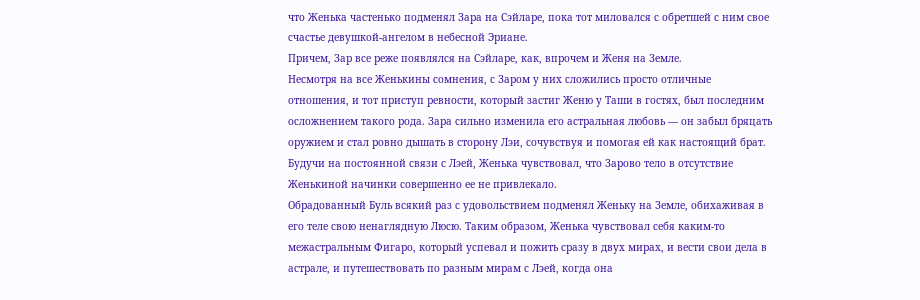что Женька частенько подменял Зара на Сэйларе, пока тот миловался с обретшей с ним свое счастье девушкой-ангелом в небесной Эриане.
Причем, Зар все реже появлялся на Сэйларе, как, впрочем и Женя на Земле.
Несмотря на все Женькины сомнения, с Заром у них сложились просто отличные отношения, и тот приступ ревности, который застиг Женю у Таши в гостях, был последним осложнением такого рода. Зара сильно изменила его астральная любовь — он забыл бряцать оружием и стал ровно дышать в сторону Лэи, сочувствуя и помогая ей как настоящий брат. Будучи на постоянной связи с Лэей, Женька чувствовал, что Зарово тело в отсутствие Женькиной начинки совершенно ее не привлекало.
Обрадованный Буль всякий раз с удовольствием подменял Женьку на Земле, обихаживая в его теле свою ненаглядную Люсю. Таким образом, Женька чувствовал себя каким-то межастральным Фигаро, который успевал и пожить сразу в двух мирах, и вести свои дела в астрале, и путешествовать по разным мирам с Лэей, когда она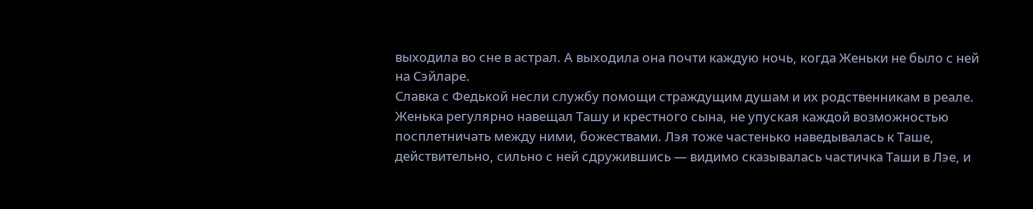выходила во сне в астрал. А выходила она почти каждую ночь, когда Женьки не было с ней на Сэйларе.
Славка с Федькой несли службу помощи страждущим душам и их родственникам в реале.
Женька регулярно навещал Ташу и крестного сына, не упуская каждой возможностью посплетничать между ними, божествами. Лэя тоже частенько наведывалась к Таше, действительно, сильно с ней сдружившись — видимо сказывалась частичка Таши в Лэе, и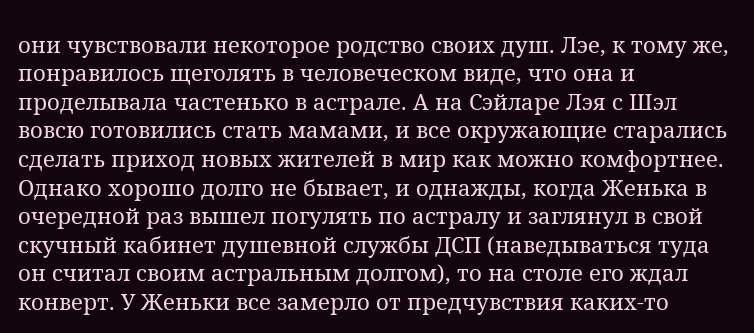они чувствовали некоторое родство своих душ. Лэе, к тому же, понравилось щеголять в человеческом виде, что она и проделывала частенько в астрале. А на Сэйларе Лэя с Шэл вовсю готовились стать мамами, и все окружающие старались сделать приход новых жителей в мир как можно комфортнее.
Однако хорошо долго не бывает, и однажды, когда Женька в очередной раз вышел погулять по астралу и заглянул в свой скучный кабинет душевной службы ДСП (наведываться туда он считал своим астральным долгом), то на столе его ждал конверт. У Женьки все замерло от предчувствия каких-то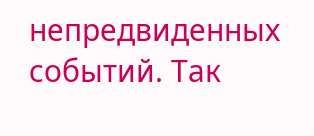непредвиденных событий. Так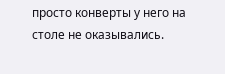просто конверты у него на столе не оказывались.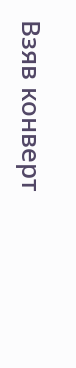Взяв конверт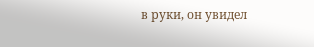в руки, он увидел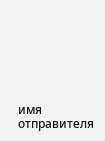имя отправителя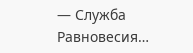— Служба Равновесия…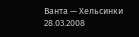Ванта — Хельсинки 28.03.2008